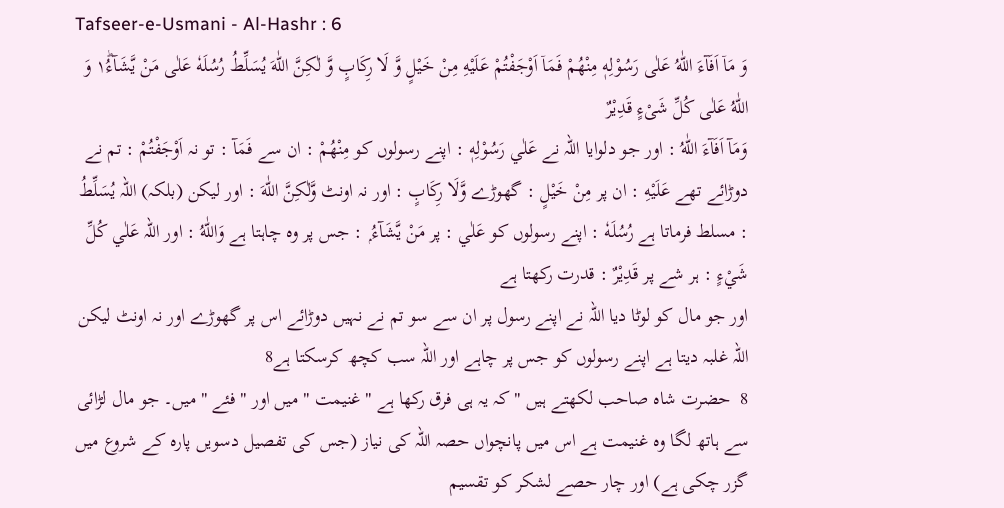Tafseer-e-Usmani - Al-Hashr : 6
وَ مَاۤ اَفَآءَ اللّٰهُ عَلٰى رَسُوْلِهٖ مِنْهُمْ فَمَاۤ اَوْجَفْتُمْ عَلَیْهِ مِنْ خَیْلٍ وَّ لَا رِكَابٍ وَّ لٰكِنَّ اللّٰهَ یُسَلِّطُ رُسُلَهٗ عَلٰى مَنْ یَّشَآءُ١ؕ وَ اللّٰهُ عَلٰى كُلِّ شَیْءٍ قَدِیْرٌ
وَمَآ اَفَآءَ اللّٰهُ : اور جو دلوایا اللہ نے عَلٰي رَسُوْلِهٖ : اپنے رسولوں کو مِنْهُمْ : ان سے فَمَآ : تو نہ اَوْجَفْتُمْ : تم نے دوڑائے تھے عَلَيْهِ : ان پر مِنْ خَيْلٍ : گھوڑے وَّلَا رِكَابٍ : اور نہ اونٹ وَّلٰكِنَّ اللّٰهَ : اور لیکن (بلکہ) اللہ يُسَلِّطُ : مسلط فرماتا ہے رُسُلَهٗ : اپنے رسولوں کو عَلٰي : پر مَنْ يَّشَآءُ ۭ : جس پر وہ چاہتا ہے وَاللّٰهُ : اور اللہ عَلٰي كُلِّ شَيْءٍ : ہر شے پر قَدِيْرٌ : قدرت رکھتا ہے
اور جو مال کو لوٹا دیا اللہ نے اپنے رسول پر ان سے سو تم نے نہیں دوڑائے اس پر گھوڑے اور نہ اونٹ لیکن اللہ غلبہ دیتا ہے اپنے رسولوں کو جس پر چاہے اور اللہ سب کچھ کرسکتا ہے8
8  حضرت شاہ صاحب لکھتے ہیں " کہ یہ ہی فرق رکھا ہے " غنیمت " میں اور " فئے " میں۔ جو مال لڑائی سے ہاتھ لگا وہ غنیمت ہے اس میں پانچواں حصہ اللہ کی نیاز (جس کی تفصیل دسویں پارہ کے شروع میں گزر چکی ہے) اور چار حصے لشکر کو تقسیم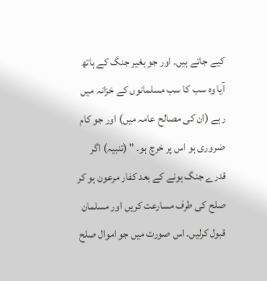کیے جاتے ہیں۔ اور جو بغیر جنگ کے ہاتھ آیا وہ سب کا سب مسلمانوں کے خزانہ میں رہے (ان کی مصالح عامہ میں) اور جو کام ضروری ہو اس پر خرچ ہو۔ " (تنبیہ) اگر قدرے جنگ ہونے کے بعد کفار مرعون ہو کر صلح کی طرف مسارعت کریں اور مسلمان قبول کرلیں۔ اس صورت میں جو اموال صلح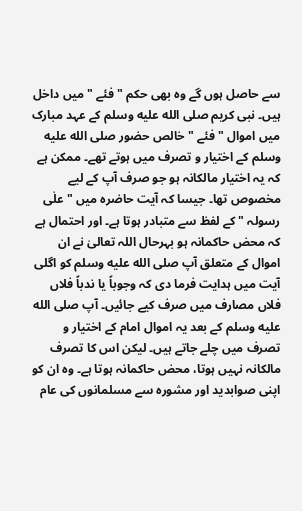سے حاصل ہوں گے وہ بھی حکم " فئے " میں داخل ہیں۔ نبی کریم صلى الله عليه وسلم کے عہد مبارک میں اموال " فئے " خالص حضور صلى الله عليه وسلم کے اختیار و تصرف میں ہوتے تھے۔ ممکن ہے کہ یہ اختیار مالکانہ ہو جو صرف آپ کے لیے مخصوص تھا۔ جیسا کہ آیت حاضرہ میں " علٰی رسولہ " کے لفظ سے متبادر ہوتا ہے۔ اور احتمال ہے کہ محض حاکمانہ ہو بہرحال اللہ تعالیٰ نے ان اموال کے متعلق آپ صلى الله عليه وسلم کو اگلی آیت میں ہدایت فرما دی کہ وجوباً یا ندباً فلاں فلاں مصارف میں صرف کیے جائیں۔ آپ صلى الله عليه وسلم کے بعد یہ اموال امام کے اختیار و تصرف میں چلے جاتے ہیں۔ لیکن اس کا تصرف مالکانہ نہیں ہوتا، محض حاکمانہ ہوتا ہے۔ وہ ان کو اپنی صوابدید اور مشورہ سے مسلمانوں کی عام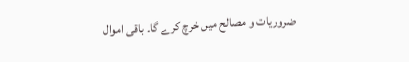ضروریات و مصالح میں خرچ کرے گا۔ باقی اموال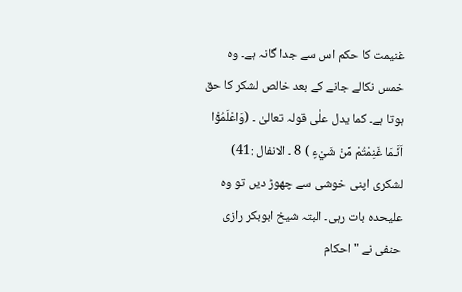غنیمت کا حکم اس سے جدا گانہ ہے۔ وہ خمس نکالے جانے کے بعد خالص لشکر کا حق ہوتا ہے۔ کما یدل علٰی قولہ تعالیٰ ۔ (وَاعْلَمُوْٓا اَنَّـمَا غَنِمْتُمْ مِّنْ شَيْءٍ ) 8 ۔ الانفال :41) لشکری اپنی خوشی سے چھوڑ دیں تو وہ علیحدہ بات رہی۔ البتہ شیخ ابوبکر رازی حنفی نے " احکام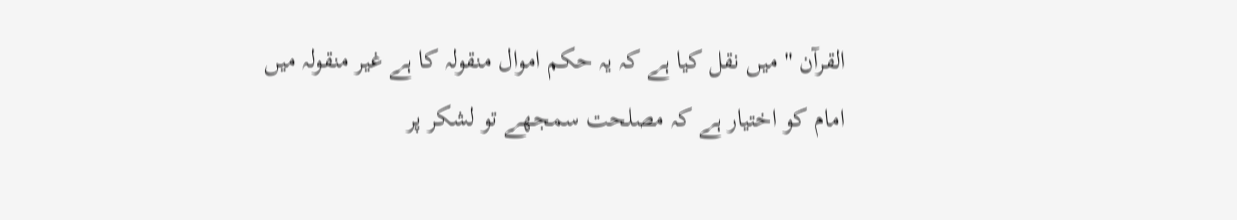القرآن " میں نقل کیا ہے کہ یہ حکم اموال منقولہ کا ہے غیر منقولہ میں امام کو اختیار ہے کہ مصلحت سمجھے تو لشکر پر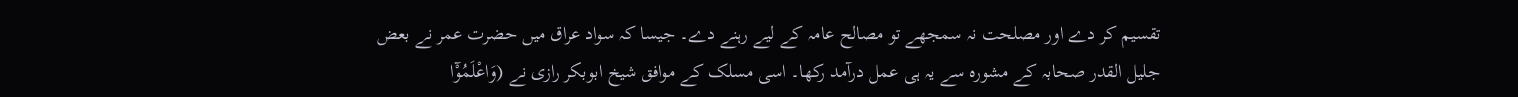تقسیم کر دے اور مصلحت نہ سمجھے تو مصالح عامہ کے لیے رہنے دے۔ جیسا کہ سواد عراق میں حضرت عمر نے بعض جلیل القدر صحابہ کے مشورہ سے یہ ہی عمل درآمد رکھا۔ اسی مسلک کے موافق شیخ ابوبکر رازی نے (وَاعْلَمُوْٓا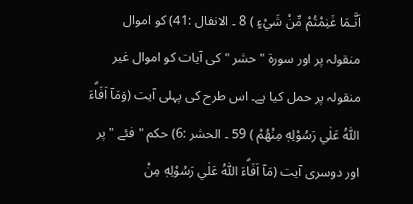اَنَّـمَا غَنِمْتُمْ مِّنْ شَيْءٍ ) 8 ۔ الانفال :41) کو اموال منقولہ پر اور سورة " حشر " کی آیات کو اموال غیر منقولہ پر حمل کیا ہے۔ اس طرح کی پہلی آیت (وَمَآ اَفَاۗءَ اللّٰهُ عَلٰي رَسُوْلِهٖ مِنْهُمْ ) 59 ۔ الحشر :6) حکم " فئے " پر اور دوسری آیت (مَآ اَفَاۗءَ اللّٰهُ عَلٰي رَسُوْلِهٖ مِنْ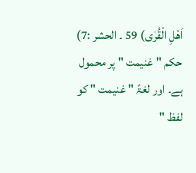اَهْلِ الْقُرٰى) 59 ۔ الحشر :7) حکم " غنیمت " پر محمول ہے۔ اور لغۃً " غنیمت " کو لفظ "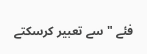فئے " سے تعبیر کرسکتے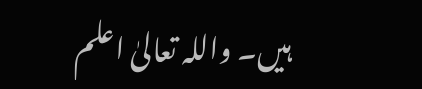ہیں۔ واللہ تعالیٰ اعلم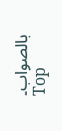بالصواب۔
Top